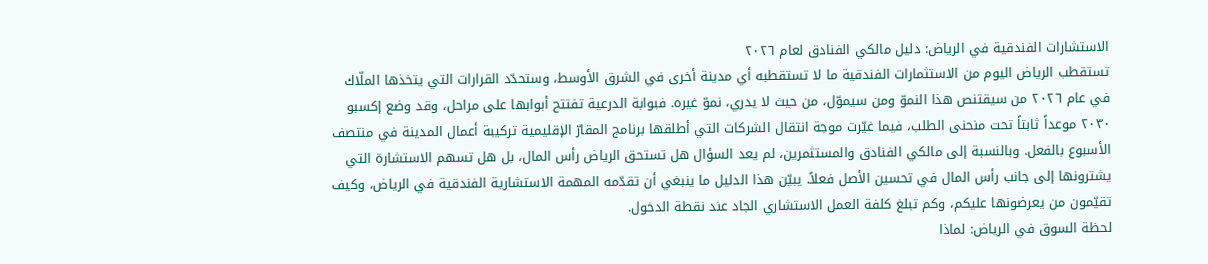الاستشارات الفندقية في الرياض: دليل مالكي الفنادق لعام ٢٠٢٦
تستقطب الرياض اليوم من الاستثمارات الفندقية ما لا تستقطبه أي مدينة أخرى في الشرق الأوسط، وستحدّد القرارات التي يتخذها الملّاك في عام ٢٠٢٦ من سيقتنص هذا النموّ ومن سيموّل، من حيث لا يدري، نموّ غيره. فبوابة الدرعية تفتتح أبوابها على مراحل، وقد وضع إكسبو ٢٠٣٠ موعداً ثابتاً تحت منحنى الطلب، فيما غيّرت موجة انتقال الشركات التي أطلقها برنامج المقارّ الإقليمية تركيبة أعمال المدينة في منتصف الأسبوع بالفعل. وبالنسبة إلى مالكي الفنادق والمستثمرين، لم يعد السؤال هل تستحق الرياض رأس المال، بل هل تسهم الاستشارة التي يشترونها إلى جانب رأس المال في تحسين الأصل فعلاً. يبيّن هذا الدليل ما ينبغي أن تقدّمه المهمة الاستشارية الفندقية في الرياض، وكيف تقيّمون من يعرضونها عليكم، وكم تبلغ كلفة العمل الاستشاري الجاد عند نقطة الدخول.
لحظة السوق في الرياض: لماذا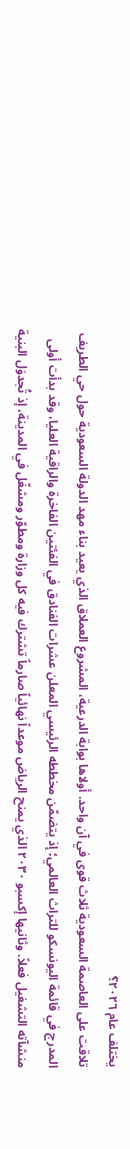يختلف عام ٢٠٢٦؟
تلاقت على العاصمة السعودية ثلاث قوى في آن واحد. أولاها بوابة الدرعية، المشروع العملاق الذي يعيد بناء مهد الدولة السعودية حول حي الطريف المدرج في قائمة اليونسكو للتراث العالمي؛ إذ يتضمّن مخططه الرئيسي المعلن عشرات الفنادق في الفئتين الفاخرة والراقية العليا، وقد بدأت أولى منشآته التشغيل فعلاً. وثانيها إكسبو ٢٠٣٠ الذي يمنح الرياض موعداً نهائياً صارماً تشترك فيه كل وزارة ومطوّر ومشغّل في المدينة، إذ تُجدوَل البنية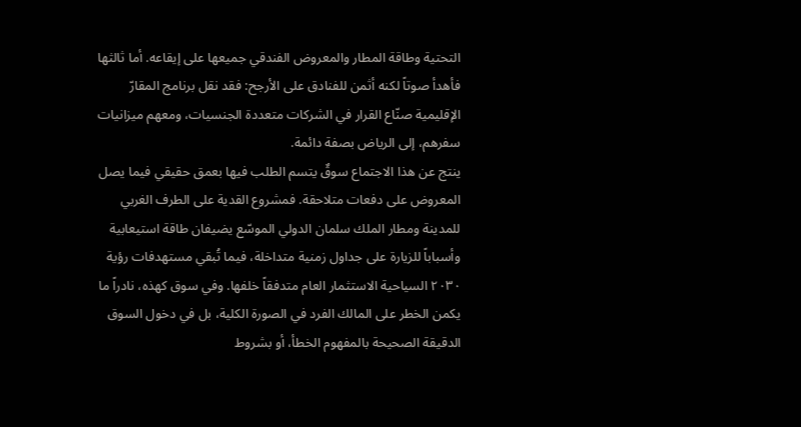التحتية وطاقة المطار والمعروض الفندقي جميعها على إيقاعه. أما ثالثها فأهدأ صوتاً لكنه أثمن للفنادق على الأرجح: فقد نقل برنامج المقارّ الإقليمية صنّاع القرار في الشركات متعددة الجنسيات، ومعهم ميزانيات سفرهم، إلى الرياض بصفة دائمة.
ينتج عن هذا الاجتماع سوقٌ يتسم الطلب فيها بعمق حقيقي فيما يصل المعروض على دفعات متلاحقة. فمشروع القدية على الطرف الغربي للمدينة ومطار الملك سلمان الدولي الموسّع يضيفان طاقة استيعابية وأسباباً للزيارة على جداول زمنية متداخلة، فيما تُبقي مستهدفات رؤية ٢٠٣٠ السياحية الاستثمار العام متدفقاً خلفها. وفي سوق كهذه، نادراً ما يكمن الخطر على المالك الفرد في الصورة الكلية، بل في دخول السوق الدقيقة الصحيحة بالمفهوم الخطأ، أو بشروط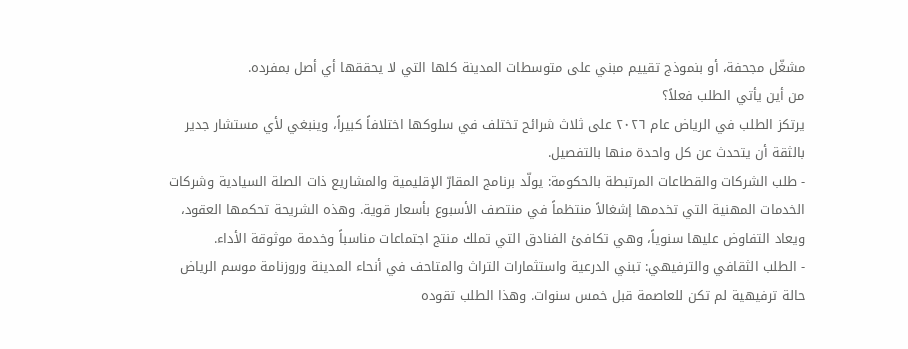مشغّل مجحفة، أو بنموذج تقييم مبني على متوسطات المدينة كلها التي لا يحققها أي أصل بمفرده.
من أين يأتي الطلب فعلاً؟
يرتكز الطلب في الرياض عام ٢٠٢٦ على ثلاث شرائح تختلف في سلوكها اختلافاً كبيراً، وينبغي لأي مستشار جدير بالثقة أن يتحدث عن كل واحدة منها بالتفصيل.
- طلب الشركات والقطاعات المرتبطة بالحكومة: يولّد برنامج المقارّ الإقليمية والمشاريع ذات الصلة السيادية وشركات الخدمات المهنية التي تخدمها إشغالاً منتظماً في منتصف الأسبوع بأسعار قوية. وهذه الشريحة تحكمها العقود، ويعاد التفاوض عليها سنوياً، وهي تكافئ الفنادق التي تملك منتج اجتماعات مناسباً وخدمة موثوقة الأداء.
- الطلب الثقافي والترفيهي: تبني الدرعية واستثمارات التراث والمتاحف في أنحاء المدينة وروزنامة موسم الرياض حالة ترفيهية لم تكن للعاصمة قبل خمس سنوات. وهذا الطلب تقوده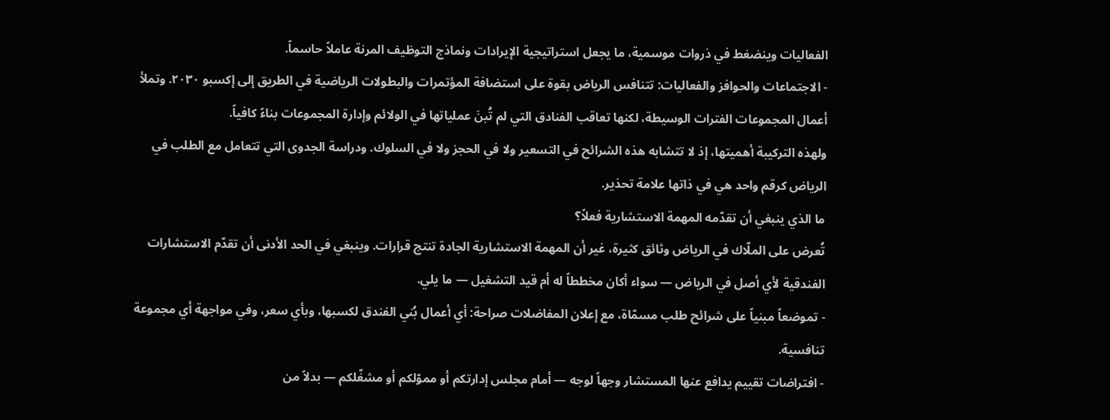الفعاليات وينضغط في ذروات موسمية، ما يجعل استراتيجية الإيرادات ونماذج التوظيف المرنة عاملاً حاسماً.
- الاجتماعات والحوافز والفعاليات: تتنافس الرياض بقوة على استضافة المؤتمرات والبطولات الرياضية في الطريق إلى إكسبو ٢٠٣٠. وتملأ أعمال المجموعات الفترات الوسيطة، لكنها تعاقب الفنادق التي لم تُبنَ عملياتها في الولائم وإدارة المجموعات بناءً كافياً.
ولهذه التركيبة أهميتها، إذ لا تتشابه هذه الشرائح في التسعير ولا في الحجز ولا في السلوك. ودراسة الجدوى التي تتعامل مع الطلب في الرياض كرقم واحد هي في ذاتها علامة تحذير.
ما الذي ينبغي أن تقدّمه المهمة الاستشارية فعلاً؟
تُعرض على الملّاك في الرياض وثائق كثيرة، غير أن المهمة الاستشارية الجادة تنتج قرارات. وينبغي في الحد الأدنى أن تقدّم الاستشارات الفندقية لأي أصل في الرياض — سواء أكان مخططاً له أم قيد التشغيل — ما يلي.
- تموضعاً مبنياً على شرائح طلب مسمّاة، مع إعلان المفاضلات صراحة: أي أعمال بُني الفندق لكسبها، وبأي سعر، وفي مواجهة أي مجموعة تنافسية.
- افتراضات تقييم يدافع عنها المستشار وجهاً لوجه — أمام مجلس إدارتكم أو مموّلكم أو مشغّلكم — بدلاً من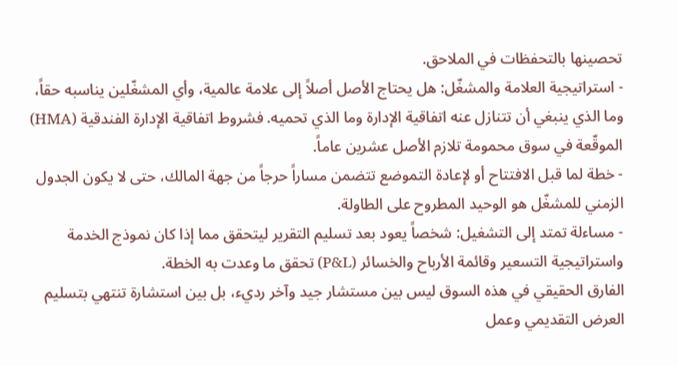تحصينها بالتحفظات في الملاحق.
- استراتيجية العلامة والمشغّل: هل يحتاج الأصل أصلاً إلى علامة عالمية، وأي المشغّلين يناسبه حقاً، وما الذي ينبغي أن تتنازل عنه اتفاقية الإدارة وما الذي تحميه. فشروط اتفاقية الإدارة الفندقية (HMA) الموقّعة في سوق محمومة تلازم الأصل عشرين عاماً.
- خطة لما قبل الافتتاح أو لإعادة التموضع تتضمن مساراً حرجاً من جهة المالك، حتى لا يكون الجدول الزمني للمشغّل هو الوحيد المطروح على الطاولة.
- مساءلة تمتد إلى التشغيل: شخصاً يعود بعد تسليم التقرير ليتحقق مما إذا كان نموذج الخدمة واستراتيجية التسعير وقائمة الأرباح والخسائر (P&L) تحقق ما وعدت به الخطة.
الفارق الحقيقي في هذه السوق ليس بين مستشار جيد وآخر رديء، بل بين استشارة تنتهي بتسليم العرض التقديمي وعمل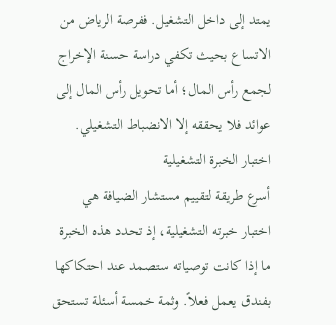يمتد إلى داخل التشغيل. ففرصة الرياض من الاتساع بحيث تكفي دراسة حسنة الإخراج لجمع رأس المال؛ أما تحويل رأس المال إلى عوائد فلا يحققه إلا الانضباط التشغيلي.
اختبار الخبرة التشغيلية
أسرع طريقة لتقييم مستشار الضيافة هي اختبار خبرته التشغيلية، إذ تحدد هذه الخبرة ما إذا كانت توصياته ستصمد عند احتكاكها بفندق يعمل فعلاً. وثمة خمسة أسئلة تستحق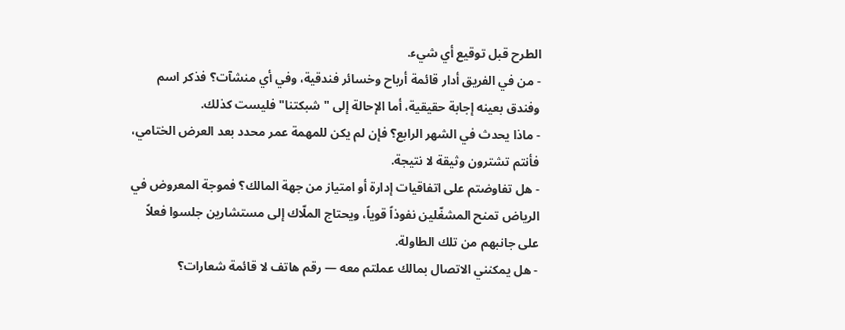الطرح قبل توقيع أي شيء.
- من في الفريق أدار قائمة أرباح وخسائر فندقية، وفي أي منشآت؟ فذكر اسم وفندق بعينه إجابة حقيقية، أما الإحالة إلى "شبكتنا" فليست كذلك.
- ماذا يحدث في الشهر الرابع؟ فإن لم يكن للمهمة عمر محدد بعد العرض الختامي، فأنتم تشترون وثيقة لا نتيجة.
- هل تفاوضتم على اتفاقيات إدارة أو امتياز من جهة المالك؟ فموجة المعروض في الرياض تمنح المشغّلين نفوذاً قوياً، ويحتاج الملّاك إلى مستشارين جلسوا فعلاً على جانبهم من تلك الطاولة.
- هل يمكنني الاتصال بمالك عملتم معه — رقم هاتف لا قائمة شعارات؟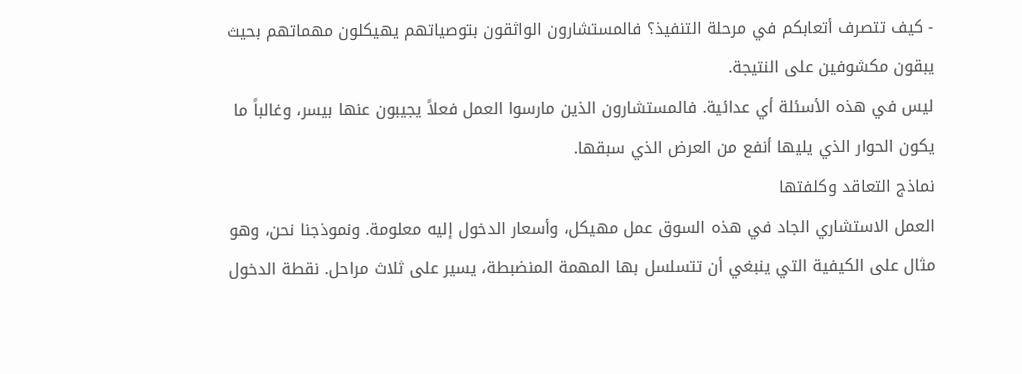- كيف تتصرف أتعابكم في مرحلة التنفيذ؟ فالمستشارون الواثقون بتوصياتهم يهيكلون مهماتهم بحيث يبقون مكشوفين على النتيجة.
ليس في هذه الأسئلة أي عدائية. فالمستشارون الذين مارسوا العمل فعلاً يجيبون عنها بيسر، وغالباً ما يكون الحوار الذي يليها أنفع من العرض الذي سبقها.
نماذج التعاقد وكلفتها
العمل الاستشاري الجاد في هذه السوق عمل مهيكل، وأسعار الدخول إليه معلومة. ونموذجنا نحن، وهو مثال على الكيفية التي ينبغي أن تتسلسل بها المهمة المنضبطة، يسير على ثلاث مراحل. نقطة الدخول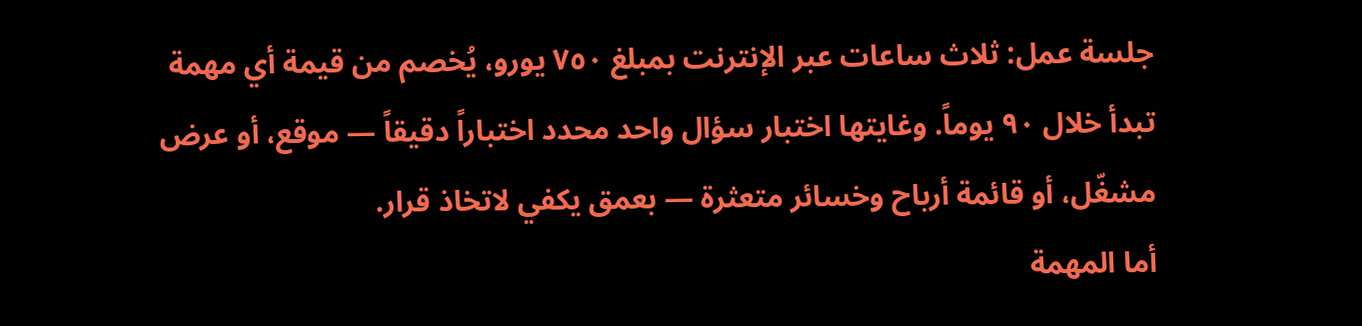جلسة عمل: ثلاث ساعات عبر الإنترنت بمبلغ ٧٥٠ يورو، يُخصم من قيمة أي مهمة تبدأ خلال ٩٠ يوماً. وغايتها اختبار سؤال واحد محدد اختباراً دقيقاً — موقع، أو عرض مشغّل، أو قائمة أرباح وخسائر متعثرة — بعمق يكفي لاتخاذ قرار.
أما المهمة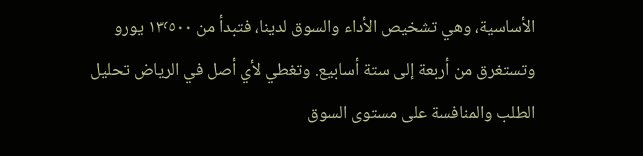الأساسية، وهي تشخيص الأداء والسوق لدينا، فتبدأ من ١٣٬٥٠٠ يورو وتستغرق من أربعة إلى ستة أسابيع. وتغطي لأي أصل في الرياض تحليل الطلب والمنافسة على مستوى السوق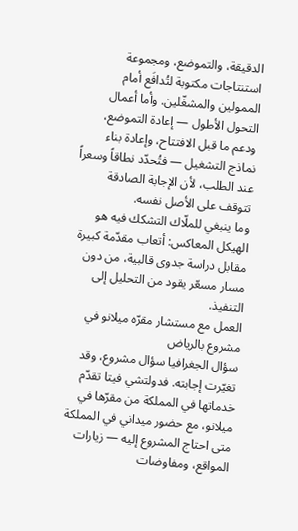الدقيقة، والتموضع، ومجموعة استنتاجات مكتوبة لتُدافَع أمام الممولين والمشغّلين. وأما أعمال التحول الأطول — إعادة التموضع، ودعم ما قبل الافتتاح، وإعادة بناء نماذج التشغيل — فتُحدّد نطاقاً وسعراً عند الطلب، لأن الإجابة الصادقة تتوقف على الأصل نفسه.
وما ينبغي للملّاك التشكك فيه هو الهيكل المعاكس: أتعاب مقدّمة كبيرة مقابل دراسة جدوى قالبية، من دون مسار مسعّر يقود من التحليل إلى التنفيذ.
العمل مع مستشار مقرّه ميلانو في مشروع بالرياض
سؤال الجغرافيا سؤال مشروع، وقد تغيّرت إجابته. فدولتشي فيتا تقدّم خدماتها في المملكة من مقرّها في ميلانو، مع حضور ميداني في المملكة متى احتاج المشروع إليه — زيارات المواقع، ومفاوضات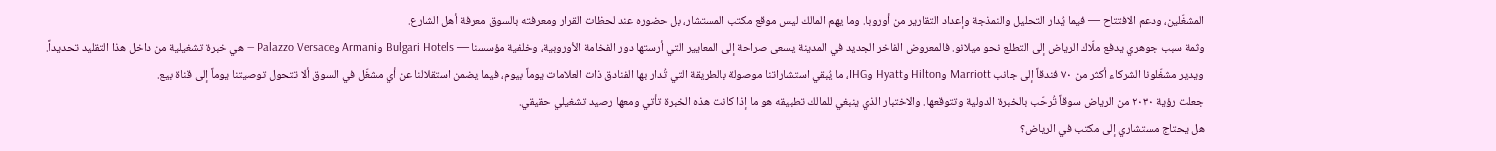المشغّلين، ودعم الافتتاح — فيما يُدار التحليل والنمذجة وإعداد التقارير من أوروبا. وما يهم المالك ليس موقع مكتب المستشار، بل حضوره عند لحظات القرار ومعرفته بالسوق معرفة أهل الشارع.
وثمة سبب جوهري يدفع ملّاك الرياض إلى التطلع نحو ميلانو. فالمعروض الفاخر الجديد في المدينة يسعى صراحة إلى المعايير التي أرستها دور الفخامة الأوروبية، وخلفية مؤسسنا — Bulgari Hotels وArmani وPalazzo Versace — هي خبرة تشغيلية من داخل هذا التقليد تحديداً. ويدير مشغّلونا الشركاء أكثر من ٧٠ فندقاً إلى جانب Marriott وHilton وHyatt وIHG، ما يُبقي استشاراتنا موصولة بالطريقة التي تُدار بها الفنادق ذات العلامات يوماً بيوم، فيما يضمن استقلالنا عن أي مشغّل في السوق ألا تتحول توصيتنا يوماً إلى قناة بيع.
جعلت رؤية ٢٠٣٠ من الرياض سوقاً تُرحّب بالخبرة الدولية وتتوقعها. والاختبار الذي ينبغي للمالك تطبيقه هو ما إذا كانت هذه الخبرة تأتي ومعها رصيد تشغيلي حقيقي.
هل يحتاج مستشاري إلى مكتب في الرياض؟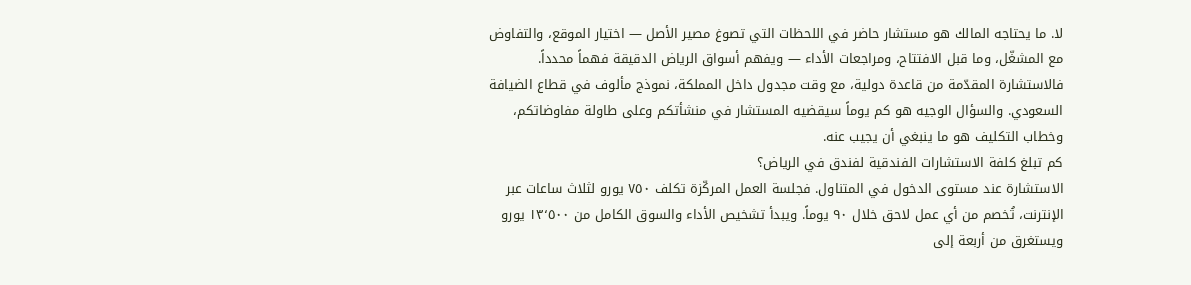لا. ما يحتاجه المالك هو مستشار حاضر في اللحظات التي تصوغ مصير الأصل — اختيار الموقع، والتفاوض مع المشغّل، وما قبل الافتتاح، ومراجعات الأداء — ويفهم أسواق الرياض الدقيقة فهماً محدداً. فالاستشارة المقدّمة من قاعدة دولية، مع وقت مجدول داخل المملكة، نموذج مألوف في قطاع الضيافة السعودي. والسؤال الوجيه هو كم يوماً سيقضيه المستشار في منشأتكم وعلى طاولة مفاوضاتكم، وخطاب التكليف هو ما ينبغي أن يجيب عنه.
كم تبلغ كلفة الاستشارات الفندقية لفندق في الرياض؟
الاستشارة عند مستوى الدخول في المتناول. فجلسة العمل المركّزة تكلف ٧٥٠ يورو لثلاث ساعات عبر الإنترنت، تُخصم من أي عمل لاحق خلال ٩٠ يوماً. ويبدأ تشخيص الأداء والسوق الكامل من ١٣٬٥٠٠ يورو ويستغرق من أربعة إلى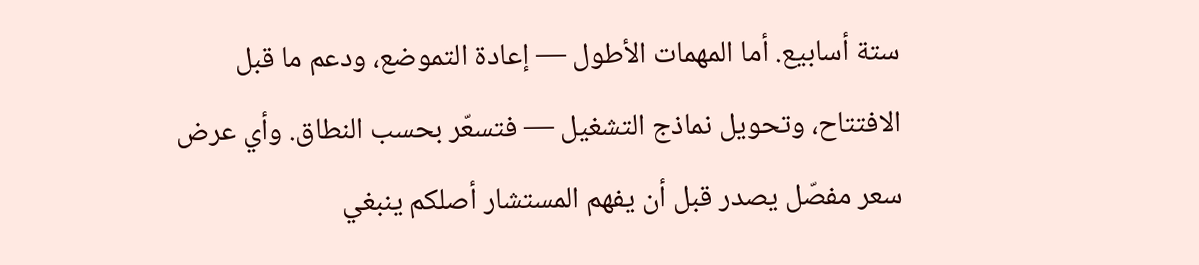ستة أسابيع. أما المهمات الأطول — إعادة التموضع، ودعم ما قبل الافتتاح، وتحويل نماذج التشغيل — فتسعّر بحسب النطاق. وأي عرض سعر مفصّل يصدر قبل أن يفهم المستشار أصلكم ينبغي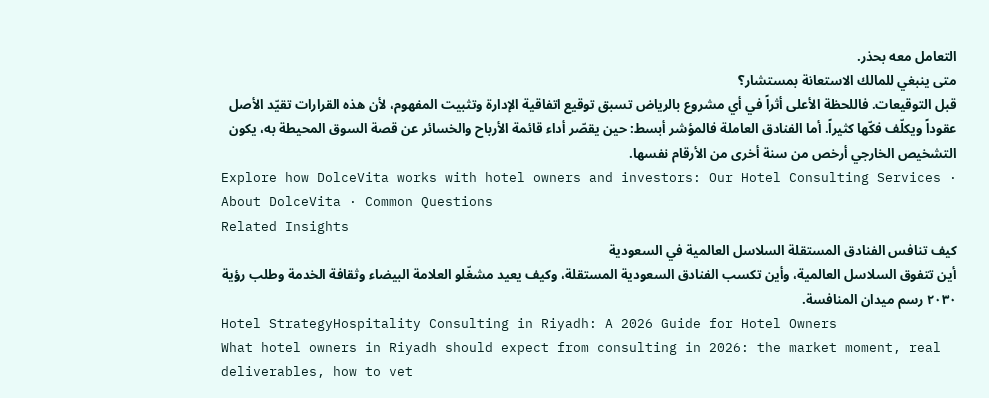التعامل معه بحذر.
متى ينبغي للمالك الاستعانة بمستشار؟
قبل التوقيعات. فاللحظة الأعلى أثراً في أي مشروع بالرياض تسبق توقيع اتفاقية الإدارة وتثبيت المفهوم، لأن هذه القرارات تقيّد الأصل عقوداً ويكلّف فكّها كثيراً. أما الفنادق العاملة فالمؤشر أبسط: حين يقصّر أداء قائمة الأرباح والخسائر عن قصة السوق المحيطة به، يكون التشخيص الخارجي أرخص من سنة أخرى من الأرقام نفسها.
Explore how DolceVita works with hotel owners and investors: Our Hotel Consulting Services · About DolceVita · Common Questions
Related Insights
كيف تنافس الفنادق المستقلة السلاسل العالمية في السعودية
أين تتفوق السلاسل العالمية، وأين تكسب الفنادق السعودية المستقلة، وكيف يعيد مشغّلو العلامة البيضاء وثقافة الخدمة وطلب رؤية ٢٠٣٠ رسم ميدان المنافسة.
Hotel StrategyHospitality Consulting in Riyadh: A 2026 Guide for Hotel Owners
What hotel owners in Riyadh should expect from consulting in 2026: the market moment, real deliverables, how to vet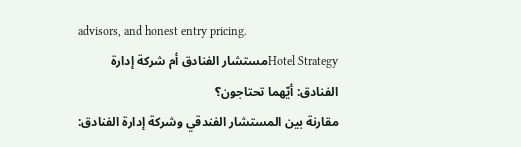advisors, and honest entry pricing.
Hotel Strategyمستشار الفنادق أم شركة إدارة الفنادق: أيّهما تحتاجون؟
مقارنة بين المستشار الفندقي وشركة إدارة الفنادق: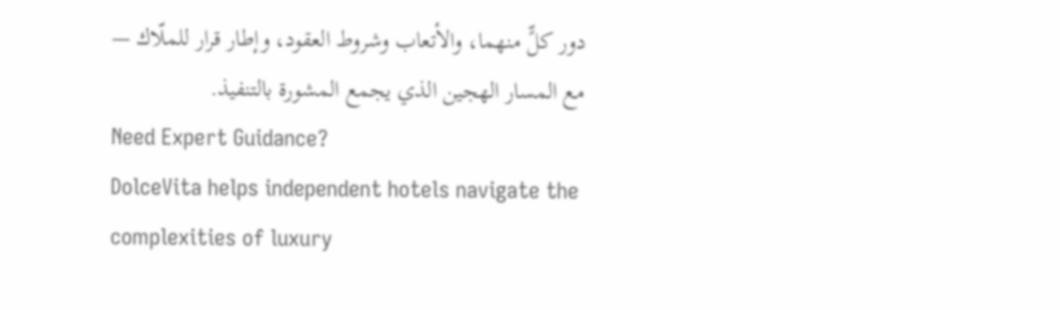دور كلٍّ منهما، والأتعاب وشروط العقود، وإطار قرار للملّاك — مع المسار الهجين الذي يجمع المشورة بالتنفيذ.
Need Expert Guidance?
DolceVita helps independent hotels navigate the complexities of luxury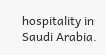hospitality in Saudi Arabia.